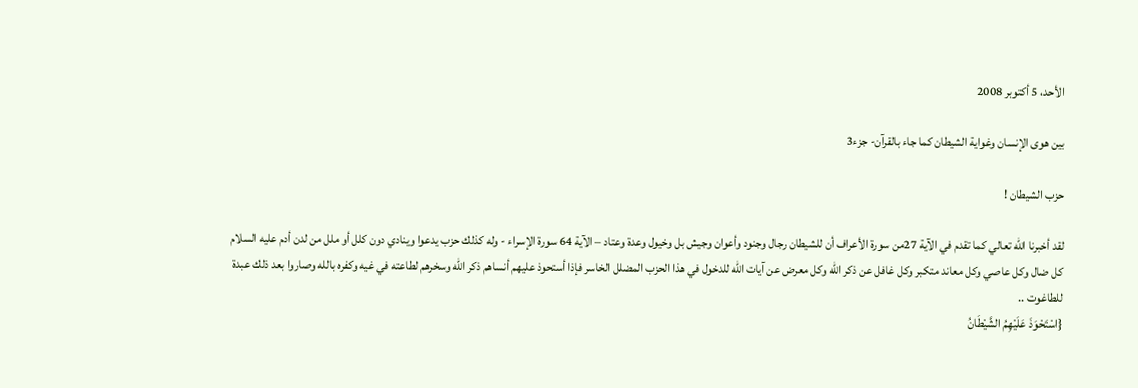الأحد، 5 أكتوبر 2008

بين هوى الإنسان وغواية الشيطان كما جاء بالقرآن- جزء3

حزب الشيطان !

لقد أخبرنا الله تعالي كما تقدم في الآية 27من سورة الأعراف أن للشيطان رجال وجنود وأعوان وجيش بل وخيول وعدة وعتاد – الآية 64 سورة الإسراء - وله كذلك حزب يدعوا وينادي دون كلل أو ملل من لدن أدم عليه السلام كل ضال وكل عاصي وكل معاند متكبر وكل غافل عن ذكر الله وكل معرض عن آيات الله للدخول في هذا الحزب المضلل الخاسر فإذا أستحوذ عليهم أنساهم ذكر الله وسخرهم لطاعته في غيه وكفره بالله وصاروا بعد ذلك عبدة للطاغوت ..
{اسْتَحْوَذَ عَلَيْهِمُ الشَّيْطَانُ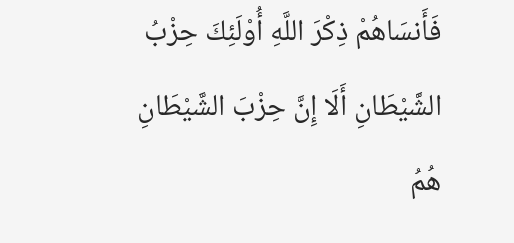فَأَنسَاهُمْ ذِكْرَ اللَّهِ أُوْلَئِكَ حِزْبُ الشَّيْطَانِ أَلَا إِنَّ حِزْبَ الشَّيْطَانِ هُمُ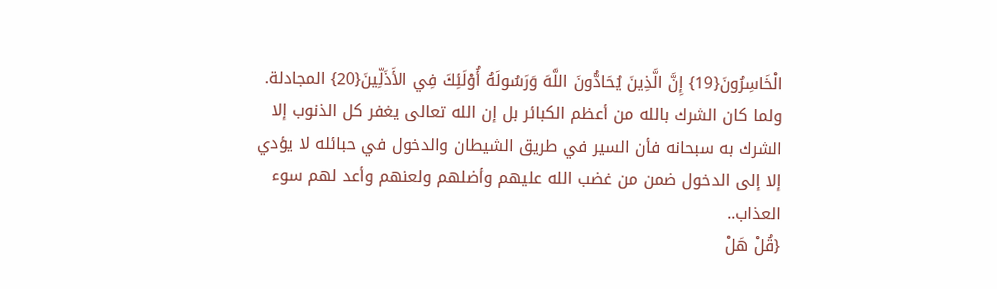الْخَاسِرُونَ{19} إِنَّ الَّذِينَ يُحَادُّونَ اللَّهَ وَرَسُولَهُ أُوْلَئِكَ فِي الأَذَلِّينَ{20} المجادلة.
ولما كان الشرك بالله من أعظم الكبائر بل إن الله تعالى يغفر كل الذنوب إلا الشرك به سبحانه فأن السير في طريق الشيطان والدخول في حبائله لا يؤدي إلا إلى الدخول ضمن من غضب الله عليهم وأضلهم ولعنهم وأعد لهم سوء العذاب..
{قُلْ هَلْ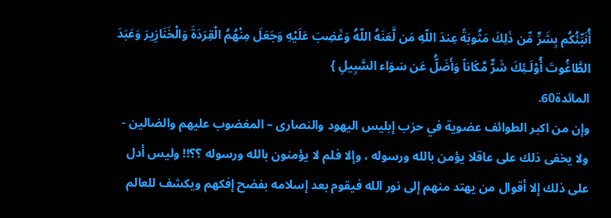أُنَبِّئُكُم بِشَرٍّ مِّن ذَلِكَ مَثُوبَةً عِندَ اللّهِ مَن لَّعَنَهُ اللّهُ وَغَضِبَ عَلَيْهِ وَجَعَلَ مِنْهُمُ الْقِرَدَةَ وَالْخَنَازِيرَ وَعَبَدَ الطَّاغُوتَ أُوْلَـئِكَ شَرٌّ مَّكَاناً وَأَضَلُّ عَن سَوَاء السَّبِيلِ }
المائدة60.
وإن من اكبر الطوائف عضوية في حزب إبليس اليهود والنصارى – المغضوب عليهم والضالين - ولا يخفى ذلك على عاقلا يؤمن بالله ورسوله ، وإلا فلم لا يؤمنون بالله ورسوله ؟؟!! وليس أدل على ذلك إلا أقوال من يهتد منهم إلى نور الله فيقوم بعد إسلامه بفضح إفكهم ويكشف للعالم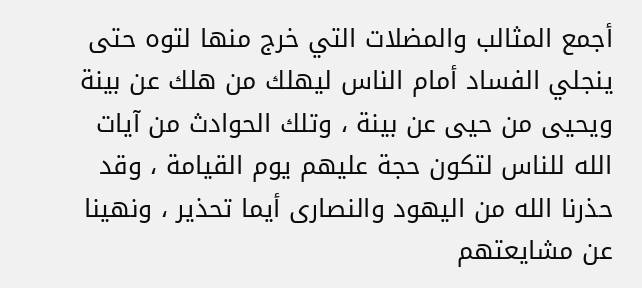أجمع المثالب والمضلات التي خرج منها لتوه حتى ينجلي الفساد أمام الناس ليهلك من هلك عن بينة ويحيى من حيى عن بينة ، وتلك الحوادث من آيات الله للناس لتكون حجة عليهم يوم القيامة ، وقد حذرنا الله من اليهود والنصارى أيما تحذير ، ونهينا عن مشايعتهم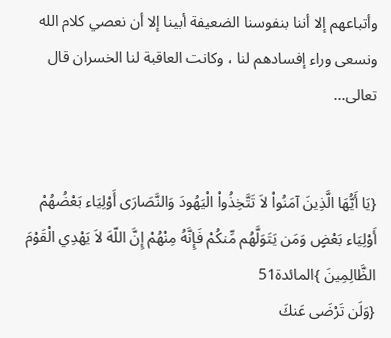وأتباعهم إلا أننا بنفوسنا الضعيفة أبينا إلا أن نعصي كلام الله ونسعى وراء إفسادهم لنا ، وكانت العاقبة لنا الخسران قال تعالى...


{يَا أَيُّهَا الَّذِينَ آمَنُواْ لاَ تَتَّخِذُواْ الْيَهُودَ وَالنَّصَارَى أَوْلِيَاء بَعْضُهُمْ أَوْلِيَاء بَعْضٍ وَمَن يَتَوَلَّهُم مِّنكُمْ فَإِنَّهُ مِنْهُمْ إِنَّ اللّهَ لاَ يَهْدِي الْقَوْمَ الظَّالِمِينَ }المائدة51
{وَلَن تَرْضَى عَنكَ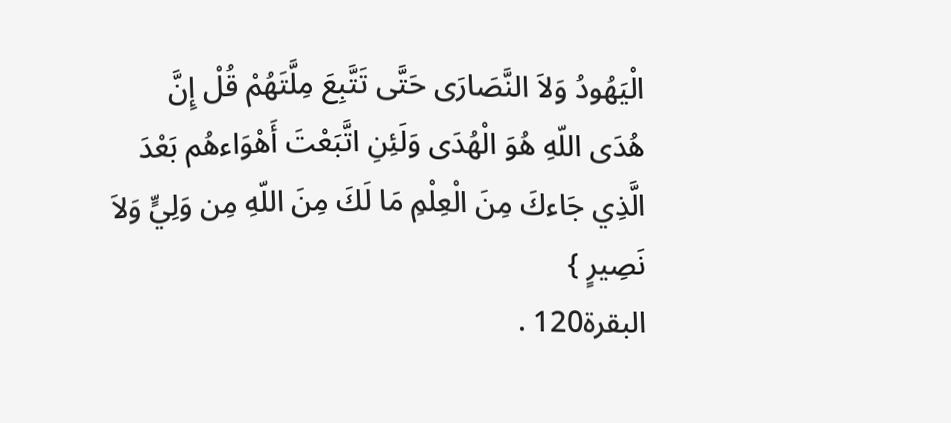الْيَهُودُ وَلاَ النَّصَارَى حَتَّى تَتَّبِعَ مِلَّتَهُمْ قُلْ إِنَّ هُدَى اللّهِ هُوَ الْهُدَى وَلَئِنِ اتَّبَعْتَ أَهْوَاءهُم بَعْدَ الَّذِي جَاءكَ مِنَ الْعِلْمِ مَا لَكَ مِنَ اللّهِ مِن وَلِيٍّ وَلاَ نَصِيرٍ }
البقرة120 .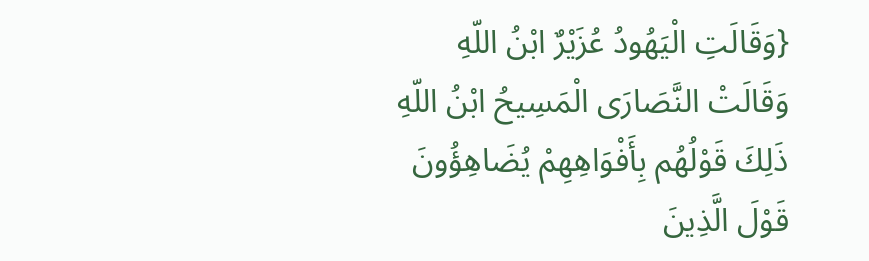{وَقَالَتِ الْيَهُودُ عُزَيْرٌ ابْنُ اللّهِ وَقَالَتْ النَّصَارَى الْمَسِيحُ ابْنُ اللّهِ ذَلِكَ قَوْلُهُم بِأَفْوَاهِهِمْ يُضَاهِؤُونَ قَوْلَ الَّذِينَ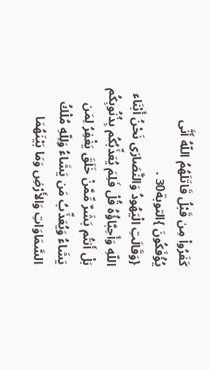كَفَرُواْ مِن قَبْلُ قَاتَلَهُمُ اللّهُ أَنَّى يُؤْفَكُونَ }التوبة30 .
{وَقَالَتِ الْيَهُودُ وَالنَّصَارَى نَحْنُ أَبْنَاء اللّهِ وَأَحِبَّاؤُهُ قُلْ فَلِمَ يُعَذِّبُكُم بِذُنُوبِكُم بَلْ أَنتُم بَشَرٌ مِّمَّنْ خَلَقَ يَغْفِرُ لِمَن يَشَاءُ وَيُعَذِّبُ مَن يَشَاءُ وَلِلّهِ مُلْكُ السَّمَاوَاتِ وَالأَرْضِ وَمَا بَيْنَهُمَا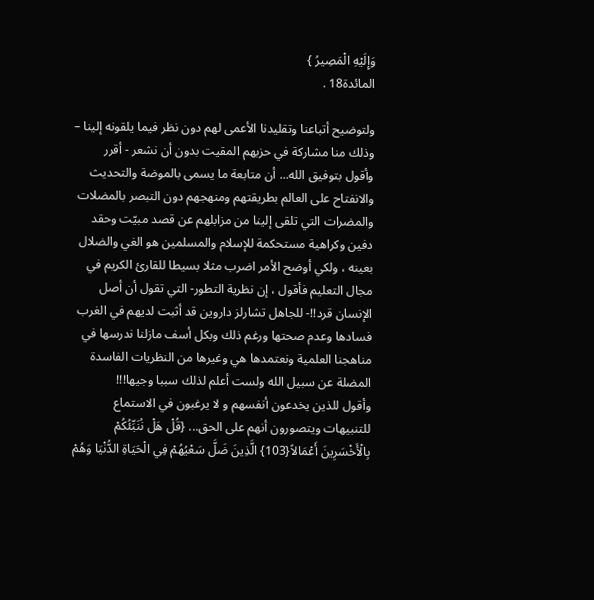وَإِلَيْهِ الْمَصِيرُ }
المائدة18 .

ولتوضيح أتباعنا وتقليدنا الأعمى لهم دون نظر فيما يلقونه إلينا – وذلك منا مشاركة في حزبهم المقيت بدون أن نشعر - أقرر وأقول بتوفيق الله... أن متابعة ما يسمى بالموضة والتحديث والانفتاح على العالم بطريقتهم ومنهجهم دون التبصر بالمضلات والمضرات التي تلقى إلينا من مزابلهم عن قصد مبيّت وحقد دفين وكراهية مستحكمة للإسلام والمسلمين هو الغي والضلال بعينه ، ولكي أوضح الأمر اضرب مثلا بسيطا للقارئ الكريم في مجال التعليم فأقول ، إن نظرية التطور- التي تقول أن أصل الإنسان قرد!!- للجاهل تشارلز داروين قد أثبت لديهم في الغرب فسادها وعدم صحتها ورغم ذلك وبكل أسف مازلنا ندرسها في مناهجنا العلمية ونعتمدها هي وغيرها من النظريات الفاسدة المضلة عن سبيل الله ولست أعلم لذلك سببا وجيها!!!
وأقول للذين يخدعون أنفسهم و لا يرغبون في الاستماع للتنبيهات ويتصورون أنهم على الحق... {قُلْ هَلْ نُنَبِّئُكُمْ بِالْأَخْسَرِينَ أَعْمَالاً{103} الَّذِينَ ضَلَّ سَعْيُهُمْ فِي الْحَيَاةِ الدُّنْيَا وَهُمْ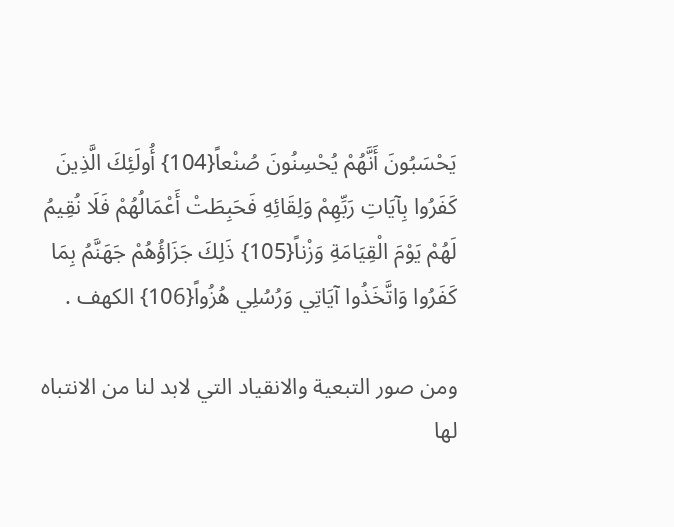يَحْسَبُونَ أَنَّهُمْ يُحْسِنُونَ صُنْعاً{104} أُولَئِكَ الَّذِينَ كَفَرُوا بِآيَاتِ رَبِّهِمْ وَلِقَائِهِ فَحَبِطَتْ أَعْمَالُهُمْ فَلَا نُقِيمُ لَهُمْ يَوْمَ الْقِيَامَةِ وَزْناً{105} ذَلِكَ جَزَاؤُهُمْ جَهَنَّمُ بِمَا كَفَرُوا وَاتَّخَذُوا آيَاتِي وَرُسُلِي هُزُواً{106} الكهف .

ومن صور التبعية والانقياد التي لابد لنا من الانتباه لها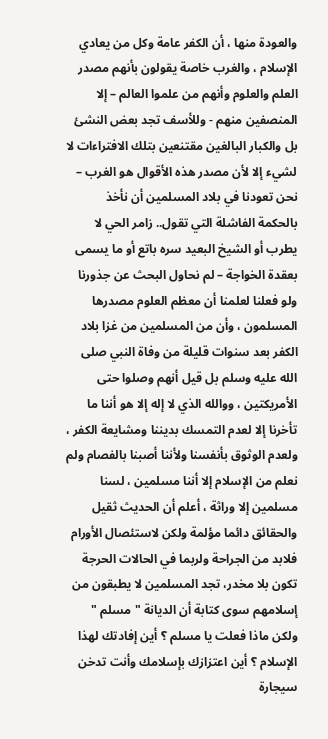والعودة منها ، أن الكفر عامة وكل من يعادي الإسلام ، والغرب خاصة يقولون بأنهم مصدر العلم والعلوم وأنهم من علموا العالم – إلا المنصفين منهم - وللأسف تجد بعض النشئ بل والكبار البالغين مقتنعين بتلك الافتراءات لا لشيء إلا لأن مصدر هذه الأقوال هو الغرب – نحن تعودنا في بلاد المسلمين أن نأخذ بالحكمة الفاشلة التي تقول.. زامر الحي لا يطرب أو الشيخ البعيد سره باتع أو ما يسمى بعقدة الخواجة – لم نحاول البحث عن جذورنا ولو فعلنا لعلمنا أن معظم العلوم مصدرها المسلمون ، وأن من المسلمين من غزا بلاد الكفر بعد سنوات قليلة من وفاة النبي صلى الله عليه وسلم بل قيل أنهم وصلوا حتى الأمريكتين ، ووالله الذي لا إله إلا هو أننا ما تأخرنا إلا لعدم التمسك بديننا ومشايعة الكفر ، ولعدم الوثوق بأنفسنا ولأننا أصبنا بالفصام ولم نعلم من الإسلام إلا أننا مسلمين ، لسنا مسلمين إلا وراثة ، أعلم أن الحديث ثقيل والحقائق دائما مؤلمة ولكن لاستئصال الأورام فلابد من الجراحة ولربما في الحالات الحرجة تكون بلا مخدر، تجد المسلمين لا يطبقون من إسلامهم سوى كتابة أن الديانة " مسلم " ولكن ماذا فعلت يا مسلم ؟ أين إفادتك لهذا الإسلام ؟ أين اعتزازك بإسلامك وأنت تدخن سيجارة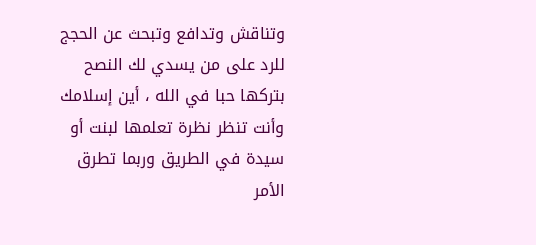وتناقش وتدافع وتبحث عن الحجج للرد على من يسدي لك النصح بتركها حبا في الله ، أين إسلامك وأنت تنظر نظرة تعلمها لبنت أو سيدة في الطريق وربما تطرق الأمر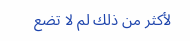لأكثر من ذلك لم لا تضع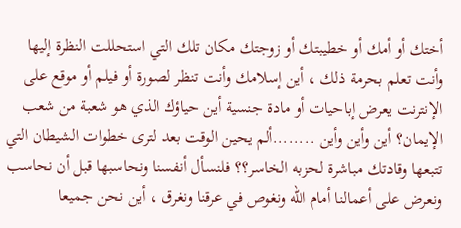أختك أو أمك أو خطيبتك أو زوجتك مكان تلك التي استحللت النظرة إليها وأنت تعلم بحرمة ذلك ، أين إسلامك وأنت تنظر لصورة أو فيلم أو موقع على الإنترنت يعرض إباحيات أو مادة جنسية أين حياؤك الذي هو شعبة من شعب الإيمان؟ أين وأين وأين ........ألم يحين الوقت بعد لترى خطوات الشيطان التي تتبعها وقادتك مباشرة لحزبه الخاسر؟؟ فلنسأل أنفسنا ونحاسبها قبل أن نحاسب ونعرض على أعمالنا أمام الله ونغوص في عرقنا ونغرق ، أين نحن جميعا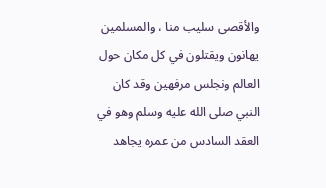والأقصى سليب منا ، والمسلمين يهانون ويقتلون في كل مكان حول العالم ونجلس مرفهين وقد كان النبي صلى الله عليه وسلم وهو في العقد السادس من عمره يجاهد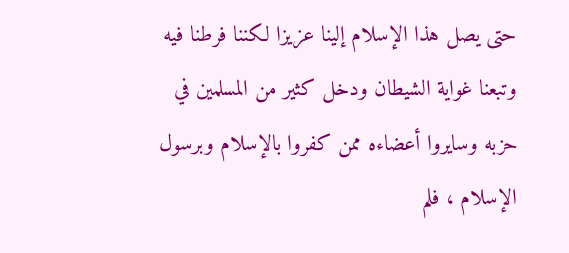حتى يصل هذا الإسلام إلينا عزيزا لكننا فرطنا فيه وتبعنا غواية الشيطان ودخل كثير من المسلمين في حزبه وسايروا أعضاءه ممن كفروا بالإسلام وبرسول الإسلام ، فلم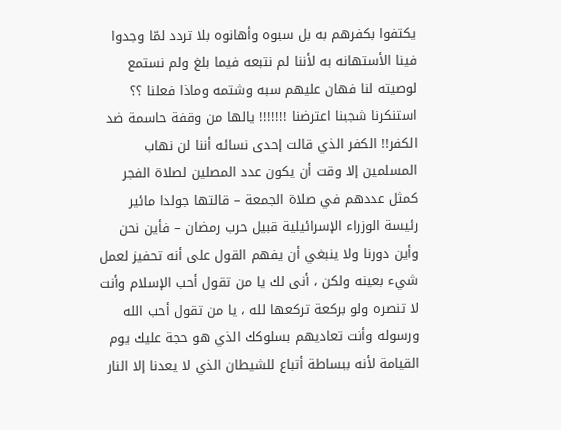يكتفوا بكفرهم به بل سبوه وأهانوه بلا تردد لمّا وجدوا فينا الأستهانه به لأننا لم نتبعه فيما بلغ ولم نستمع لوصيته لنا فهان عليهم سبه وشتمه وماذا فعلنا ؟؟ استنكرنا شجبنا اعترضنا !!!!!!! يالها من وقفة حاسمة ضد الكفر!! الكفر الذي قالت إحدى نسائه أننا لن نهاب المسلمين إلا وقت أن يكون عدد المصلين لصلاة الفجر كمثل عددهم في صلاة الجمعة – قالتها جولدا مائير رئيسة الوزراء الإسرائيلية قبيل حرب رمضان – فأين نحن وأين دورنا ولا ينبغي أن يفهم القول على أنه تحفيز لعمل شيء بعينه ولكن ، أنى لك يا من تقول أحب الإسلام وأنت لا تنصره ولو بركعة تركعها لله ، يا من تقول أحب الله ورسوله وأنت تعاديهم بسلوكك الذي هو حجة عليك يوم القيامة لأنه ببساطة أتباع للشيطان الذي لا يعدنا إلا النار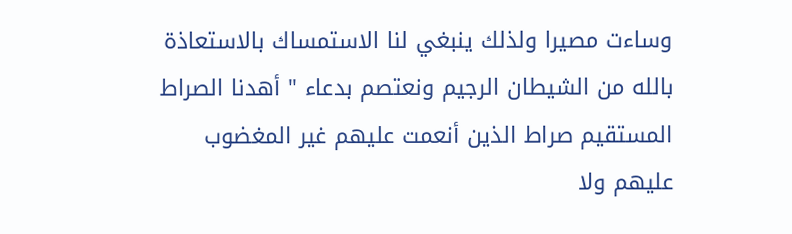وساءت مصيرا ولذلك ينبغي لنا الاستمساك بالاستعاذة بالله من الشيطان الرجيم ونعتصم بدعاء " أهدنا الصراط المستقيم صراط الذين أنعمت عليهم غير المغضوب عليهم ولا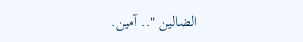الضالين ".. آمين.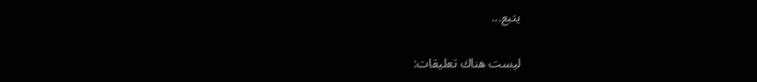يتبع...

ليست هناك تعليقات: